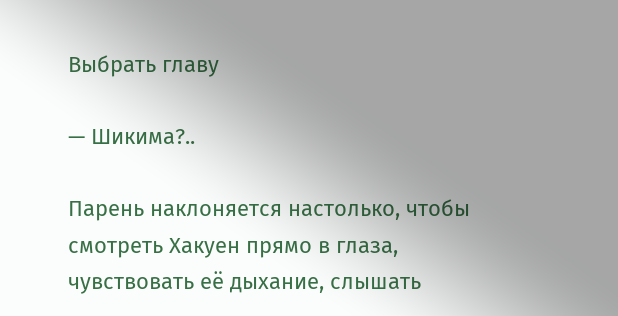Выбрать главу

— Шикима?..

Парень наклоняется настолько, чтобы смотреть Хакуен прямо в глаза, чувствовать её дыхание, слышать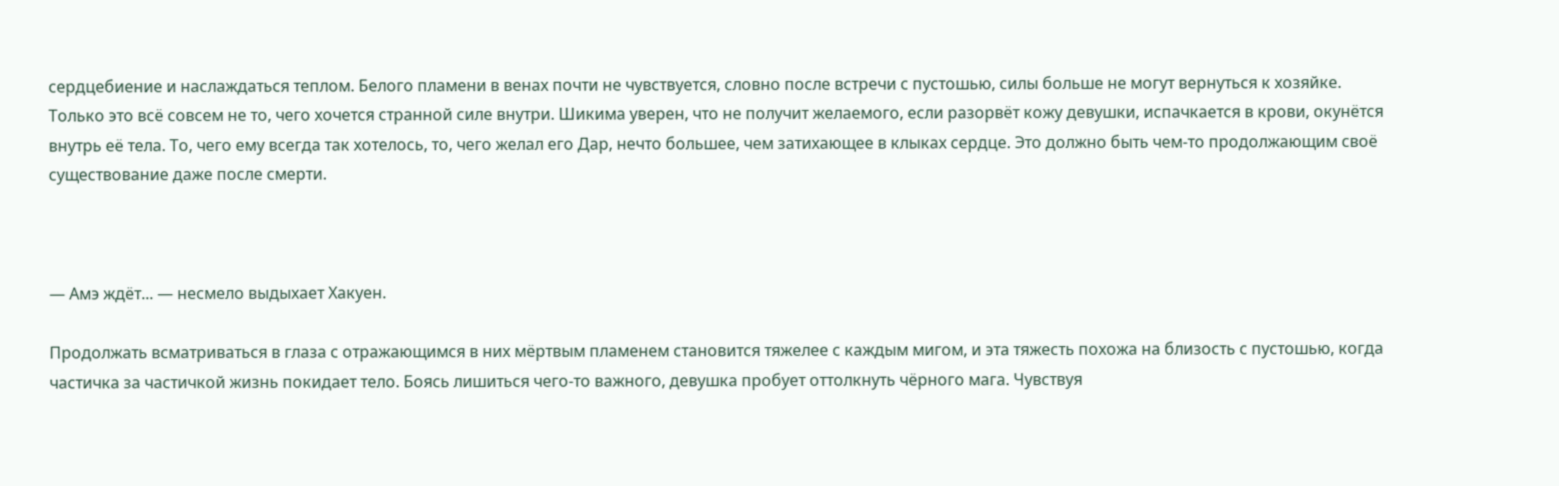сердцебиение и наслаждаться теплом. Белого пламени в венах почти не чувствуется, словно после встречи с пустошью, силы больше не могут вернуться к хозяйке. Только это всё совсем не то, чего хочется странной силе внутри. Шикима уверен, что не получит желаемого, если разорвёт кожу девушки, испачкается в крови, окунётся внутрь её тела. То, чего ему всегда так хотелось, то, чего желал его Дар, нечто большее, чем затихающее в клыках сердце. Это должно быть чем-то продолжающим своё существование даже после смерти.



— Амэ ждёт... — несмело выдыхает Хакуен.

Продолжать всматриваться в глаза с отражающимся в них мёртвым пламенем становится тяжелее с каждым мигом, и эта тяжесть похожа на близость с пустошью, когда частичка за частичкой жизнь покидает тело. Боясь лишиться чего-то важного, девушка пробует оттолкнуть чёрного мага. Чувствуя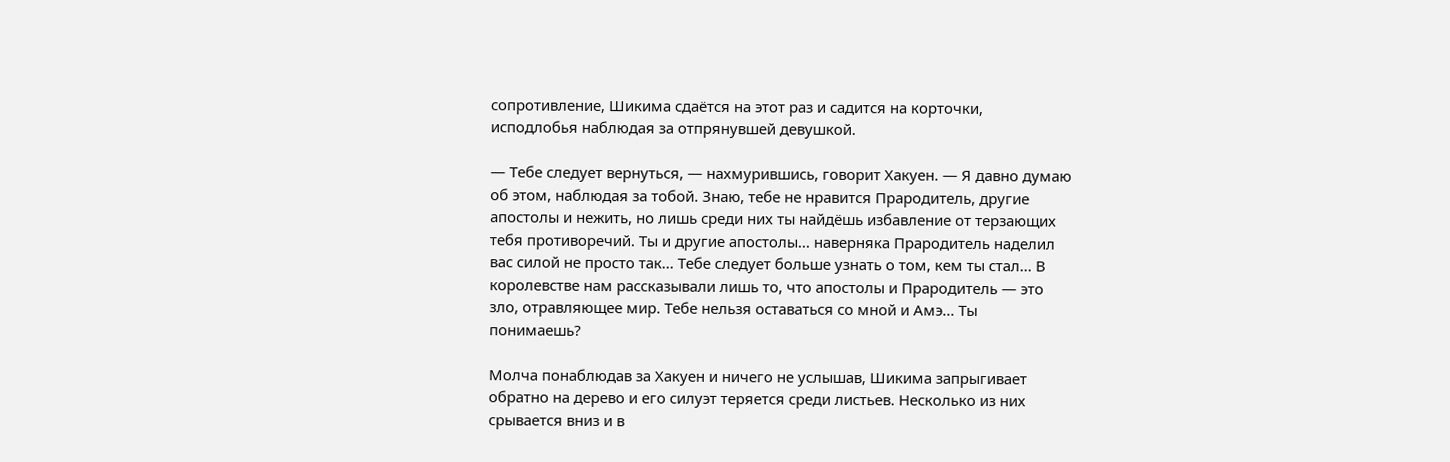сопротивление, Шикима сдаётся на этот раз и садится на корточки, исподлобья наблюдая за отпрянувшей девушкой.

— Тебе следует вернуться, — нахмурившись, говорит Хакуен. — Я давно думаю об этом, наблюдая за тобой. Знаю, тебе не нравится Прародитель, другие апостолы и нежить, но лишь среди них ты найдёшь избавление от терзающих тебя противоречий. Ты и другие апостолы... наверняка Прародитель наделил вас силой не просто так... Тебе следует больше узнать о том, кем ты стал... В королевстве нам рассказывали лишь то, что апостолы и Прародитель — это зло, отравляющее мир. Тебе нельзя оставаться со мной и Амэ... Ты понимаешь?

Молча понаблюдав за Хакуен и ничего не услышав, Шикима запрыгивает обратно на дерево и его силуэт теряется среди листьев. Несколько из них срывается вниз и в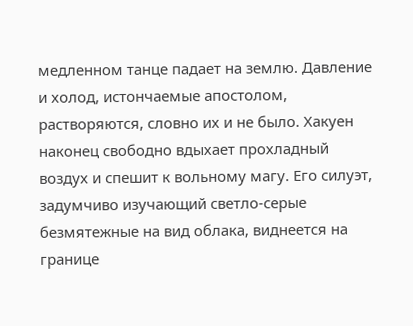медленном танце падает на землю. Давление и холод, истончаемые апостолом, растворяются, словно их и не было. Хакуен наконец свободно вдыхает прохладный воздух и спешит к вольному магу. Его силуэт, задумчиво изучающий светло-серые безмятежные на вид облака, виднеется на границе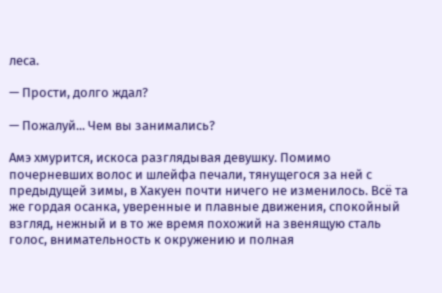леса.

— Прости, долго ждал?

— Пожалуй... Чем вы занимались?

Амэ хмурится, искоса разглядывая девушку. Помимо почерневших волос и шлейфа печали, тянущегося за ней с предыдущей зимы, в Хакуен почти ничего не изменилось. Всё та же гордая осанка, уверенные и плавные движения, спокойный взгляд, нежный и в то же время похожий на звенящую сталь голос, внимательность к окружению и полная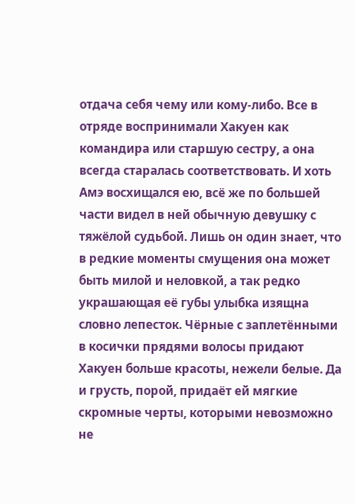отдача себя чему или кому-либо. Все в отряде воспринимали Хакуен как командира или старшую сестру, а она всегда старалась соответствовать. И хоть Амэ восхищался ею, всё же по большей части видел в ней обычную девушку с тяжёлой судьбой. Лишь он один знает, что в редкие моменты смущения она может быть милой и неловкой, а так редко украшающая её губы улыбка изящна словно лепесток. Чёрные с заплетёнными в косички прядями волосы придают Хакуен больше красоты, нежели белые. Да и грусть, порой, придаёт ей мягкие скромные черты, которыми невозможно не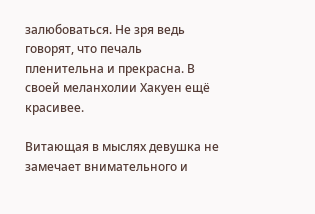залюбоваться. Не зря ведь говорят, что печаль пленительна и прекрасна. В своей меланхолии Хакуен ещё красивее.

Витающая в мыслях девушка не замечает внимательного и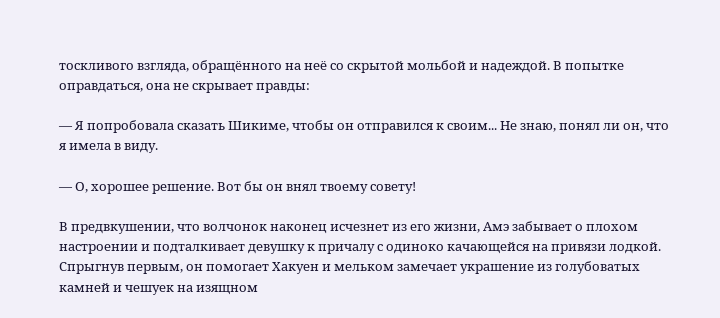тоскливого взгляда, обращённого на неё со скрытой мольбой и надеждой. В попытке оправдаться, она не скрывает правды:

— Я попробовала сказать Шикиме, чтобы он отправился к своим... Не знаю, понял ли он, что я имела в виду.

— О, хорошее решение. Вот бы он внял твоему совету!

В предвкушении, что волчонок наконец исчезнет из его жизни, Амэ забывает о плохом настроении и подталкивает девушку к причалу с одиноко качающейся на привязи лодкой. Спрыгнув первым, он помогает Хакуен и мельком замечает украшение из голубоватых камней и чешуек на изящном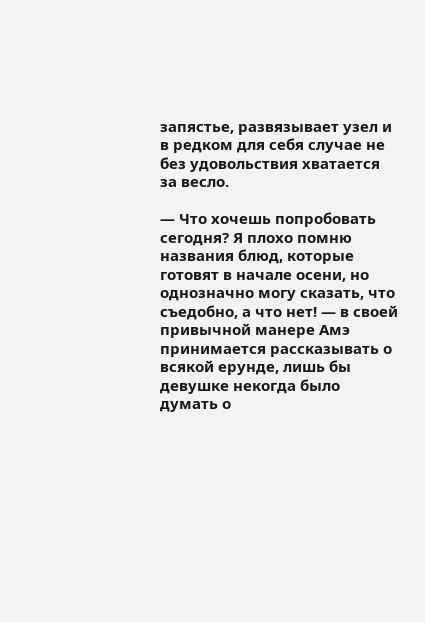запястье, развязывает узел и в редком для себя случае не без удовольствия хватается за весло.

— Что хочешь попробовать сегодня? Я плохо помню названия блюд, которые готовят в начале осени, но однозначно могу сказать, что съедобно, а что нет! — в своей привычной манере Амэ принимается рассказывать о всякой ерунде, лишь бы девушке некогда было думать о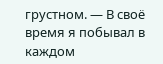грустном. — В своё время я побывал в каждом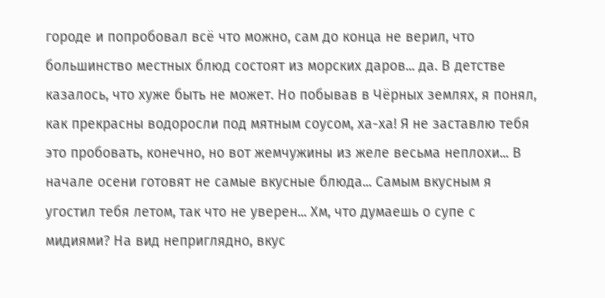городе и попробовал всё что можно, сам до конца не верил, что большинство местных блюд состоят из морских даров... да. В детстве казалось, что хуже быть не может. Но побывав в Чёрных землях, я понял, как прекрасны водоросли под мятным соусом, ха-ха! Я не заставлю тебя это пробовать, конечно, но вот жемчужины из желе весьма неплохи... В начале осени готовят не самые вкусные блюда... Самым вкусным я угостил тебя летом, так что не уверен... Хм, что думаешь о супе с мидиями? На вид неприглядно, вкус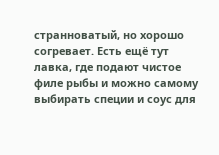странноватый, но хорошо согревает. Есть ещё тут лавка, где подают чистое филе рыбы и можно самому выбирать специи и соус для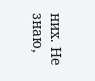них. Не знаю,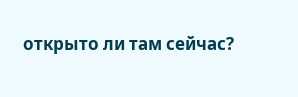открыто ли там сейчас?